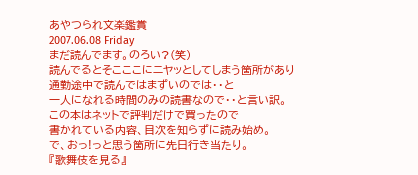あやつられ文楽鑑賞
2007.06.08 Friday
まだ読んでます。のろい?(笑)
読んでるとそこここにニヤッとしてしまう箇所があり
通勤途中で読んではまずいのでは・・と
一人になれる時間のみの読書なので・・と言い訳。
この本はネットで評判だけで買ったので
書かれている内容、目次を知らずに読み始め。
で、おっ!っと思う箇所に先日行き当たり。
『歌舞伎を見る』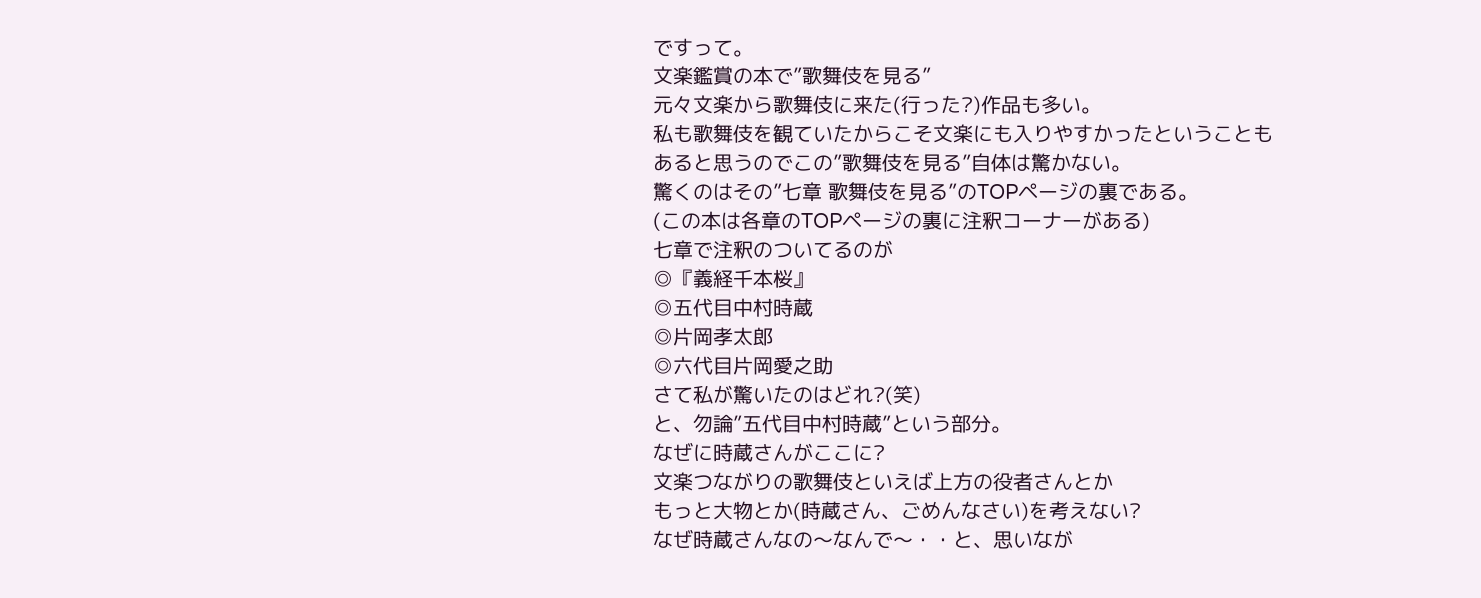ですって。
文楽鑑賞の本で”歌舞伎を見る”
元々文楽から歌舞伎に来た(行った?)作品も多い。
私も歌舞伎を観ていたからこそ文楽にも入りやすかったということも
あると思うのでこの”歌舞伎を見る”自体は驚かない。
驚くのはその”七章 歌舞伎を見る”のTOPページの裏である。
(この本は各章のTOPページの裏に注釈コーナーがある)
七章で注釈のついてるのが
◎『義経千本桜』
◎五代目中村時蔵
◎片岡孝太郎
◎六代目片岡愛之助
さて私が驚いたのはどれ?(笑)
と、勿論”五代目中村時蔵”という部分。
なぜに時蔵さんがここに?
文楽つながりの歌舞伎といえば上方の役者さんとか
もっと大物とか(時蔵さん、ごめんなさい)を考えない?
なぜ時蔵さんなの〜なんで〜・・と、思いなが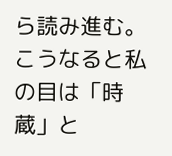ら読み進む。
こうなると私の目は「時蔵」と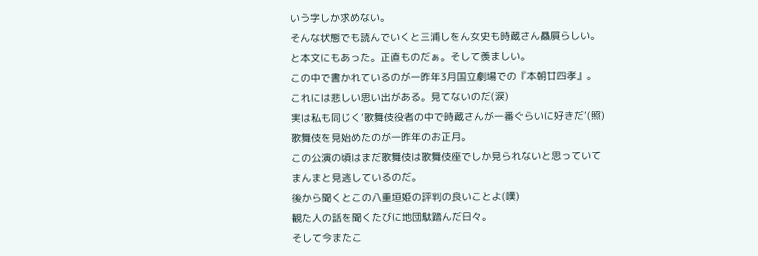いう字しか求めない。
そんな状態でも読んでいくと三浦しをん女史も時蔵さん贔屓らしい。
と本文にもあった。正直ものだぁ。そして羨ましい。
この中で書かれているのが一昨年3月国立劇場での『本朝廿四孝』。
これには悲しい思い出がある。見てないのだ(涙)
実は私も同じく’歌舞伎役者の中で時蔵さんが一番ぐらいに好きだ’(照)
歌舞伎を見始めたのが一昨年のお正月。
この公演の頃はまだ歌舞伎は歌舞伎座でしか見られないと思っていて
まんまと見逃しているのだ。
後から聞くとこの八重垣姫の評判の良いことよ(嘆)
観た人の話を聞くたびに地団駄踏んだ日々。
そして今またこ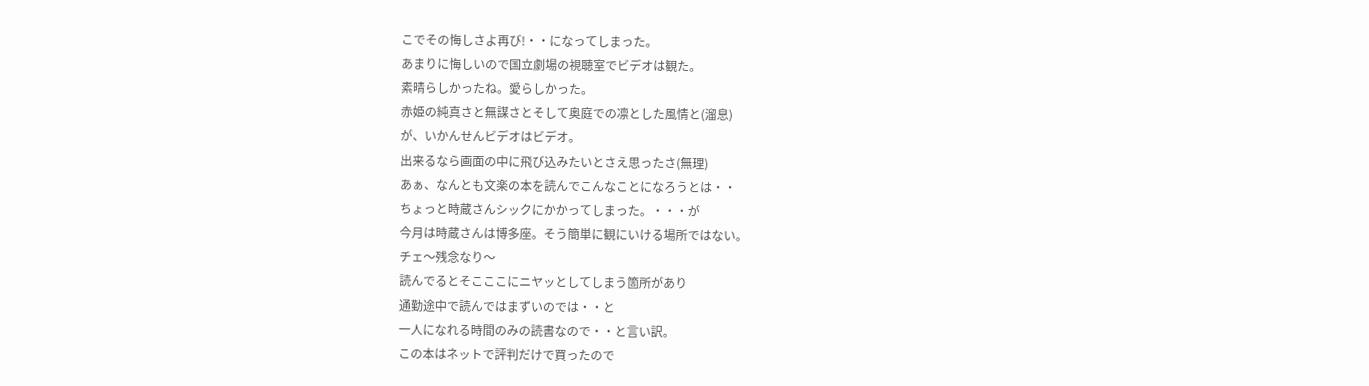こでその悔しさよ再び!・・になってしまった。
あまりに悔しいので国立劇場の視聴室でビデオは観た。
素晴らしかったね。愛らしかった。
赤姫の純真さと無謀さとそして奥庭での凛とした風情と(溜息)
が、いかんせんビデオはビデオ。
出来るなら画面の中に飛び込みたいとさえ思ったさ(無理)
あぁ、なんとも文楽の本を読んでこんなことになろうとは・・
ちょっと時蔵さんシックにかかってしまった。・・・が
今月は時蔵さんは博多座。そう簡単に観にいける場所ではない。
チェ〜残念なり〜
読んでるとそこここにニヤッとしてしまう箇所があり
通勤途中で読んではまずいのでは・・と
一人になれる時間のみの読書なので・・と言い訳。
この本はネットで評判だけで買ったので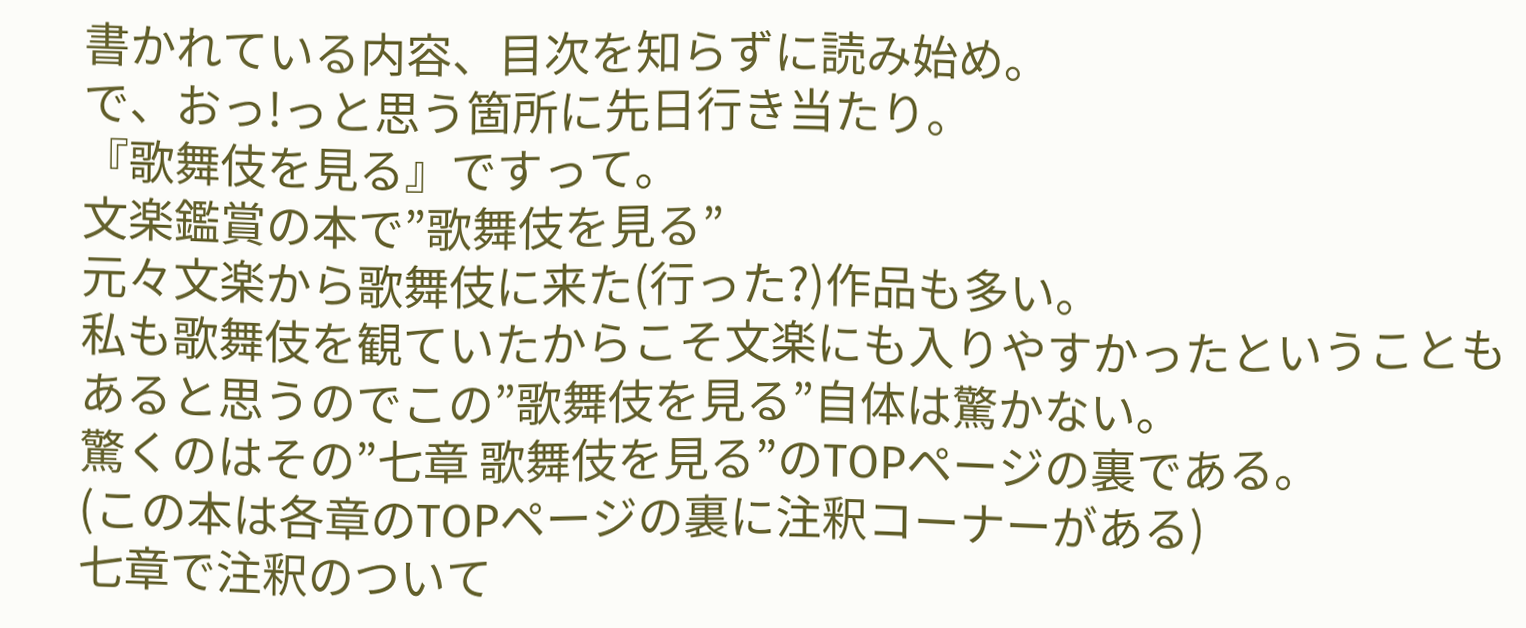書かれている内容、目次を知らずに読み始め。
で、おっ!っと思う箇所に先日行き当たり。
『歌舞伎を見る』ですって。
文楽鑑賞の本で”歌舞伎を見る”
元々文楽から歌舞伎に来た(行った?)作品も多い。
私も歌舞伎を観ていたからこそ文楽にも入りやすかったということも
あると思うのでこの”歌舞伎を見る”自体は驚かない。
驚くのはその”七章 歌舞伎を見る”のTOPページの裏である。
(この本は各章のTOPページの裏に注釈コーナーがある)
七章で注釈のついて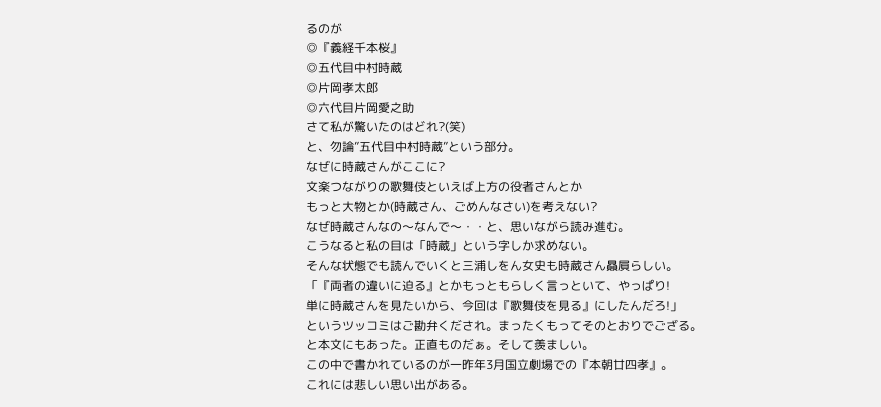るのが
◎『義経千本桜』
◎五代目中村時蔵
◎片岡孝太郎
◎六代目片岡愛之助
さて私が驚いたのはどれ?(笑)
と、勿論”五代目中村時蔵”という部分。
なぜに時蔵さんがここに?
文楽つながりの歌舞伎といえば上方の役者さんとか
もっと大物とか(時蔵さん、ごめんなさい)を考えない?
なぜ時蔵さんなの〜なんで〜・・と、思いながら読み進む。
こうなると私の目は「時蔵」という字しか求めない。
そんな状態でも読んでいくと三浦しをん女史も時蔵さん贔屓らしい。
「『両者の違いに迫る』とかもっともらしく言っといて、やっぱり!
単に時蔵さんを見たいから、今回は『歌舞伎を見る』にしたんだろ!」
というツッコミはご勘弁くだされ。まったくもってそのとおりでござる。
と本文にもあった。正直ものだぁ。そして羨ましい。
この中で書かれているのが一昨年3月国立劇場での『本朝廿四孝』。
これには悲しい思い出がある。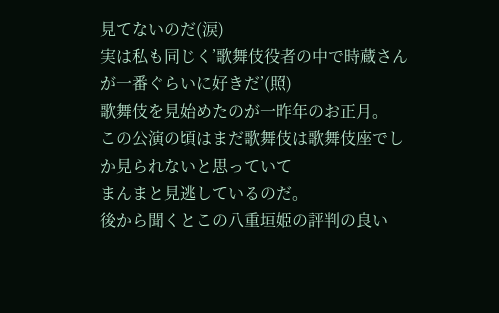見てないのだ(涙)
実は私も同じく’歌舞伎役者の中で時蔵さんが一番ぐらいに好きだ’(照)
歌舞伎を見始めたのが一昨年のお正月。
この公演の頃はまだ歌舞伎は歌舞伎座でしか見られないと思っていて
まんまと見逃しているのだ。
後から聞くとこの八重垣姫の評判の良い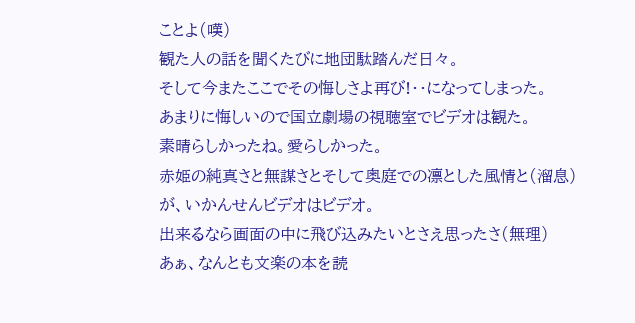ことよ(嘆)
観た人の話を聞くたびに地団駄踏んだ日々。
そして今またここでその悔しさよ再び!・・になってしまった。
あまりに悔しいので国立劇場の視聴室でビデオは観た。
素晴らしかったね。愛らしかった。
赤姫の純真さと無謀さとそして奥庭での凛とした風情と(溜息)
が、いかんせんビデオはビデオ。
出来るなら画面の中に飛び込みたいとさえ思ったさ(無理)
あぁ、なんとも文楽の本を読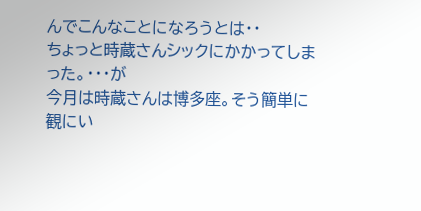んでこんなことになろうとは・・
ちょっと時蔵さんシックにかかってしまった。・・・が
今月は時蔵さんは博多座。そう簡単に観にい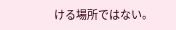ける場所ではない。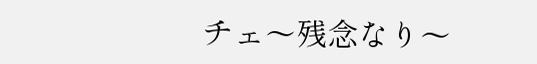チェ〜残念なり〜